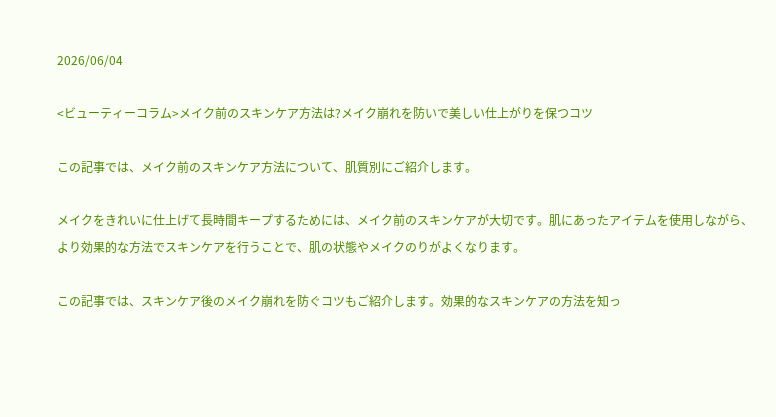2026/06/04

<ビューティーコラム>メイク前のスキンケア方法は?メイク崩れを防いで美しい仕上がりを保つコツ

この記事では、メイク前のスキンケア方法について、肌質別にご紹介します。

メイクをきれいに仕上げて長時間キープするためには、メイク前のスキンケアが大切です。肌にあったアイテムを使用しながら、より効果的な方法でスキンケアを行うことで、肌の状態やメイクのりがよくなります。

この記事では、スキンケア後のメイク崩れを防ぐコツもご紹介します。効果的なスキンケアの方法を知っ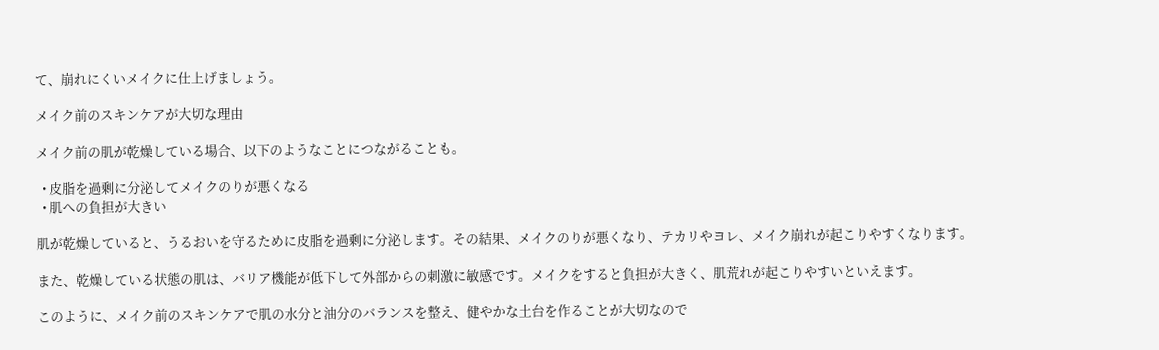て、崩れにくいメイクに仕上げましょう。

メイク前のスキンケアが大切な理由

メイク前の肌が乾燥している場合、以下のようなことにつながることも。

  • 皮脂を過剰に分泌してメイクのりが悪くなる
  • 肌への負担が大きい

肌が乾燥していると、うるおいを守るために皮脂を過剰に分泌します。その結果、メイクのりが悪くなり、テカリやヨレ、メイク崩れが起こりやすくなります。

また、乾燥している状態の肌は、バリア機能が低下して外部からの刺激に敏感です。メイクをすると負担が大きく、肌荒れが起こりやすいといえます。

このように、メイク前のスキンケアで肌の水分と油分のバランスを整え、健やかな土台を作ることが大切なので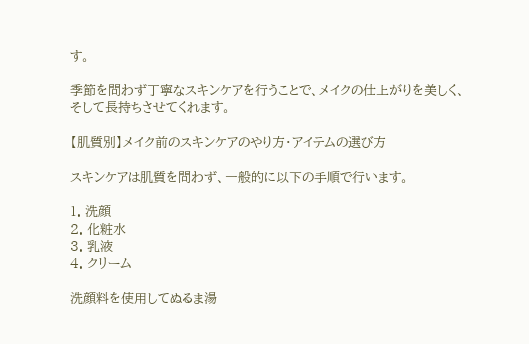す。

季節を問わず丁寧なスキンケアを行うことで、メイクの仕上がりを美しく、そして長持ちさせてくれます。

【肌質別】メイク前のスキンケアのやり方・アイテムの選び方

スキンケアは肌質を問わず、一般的に以下の手順で行います。

1. 洗顔
2. 化粧水
3. 乳液
4. クリーム

洗顔料を使用してぬるま湯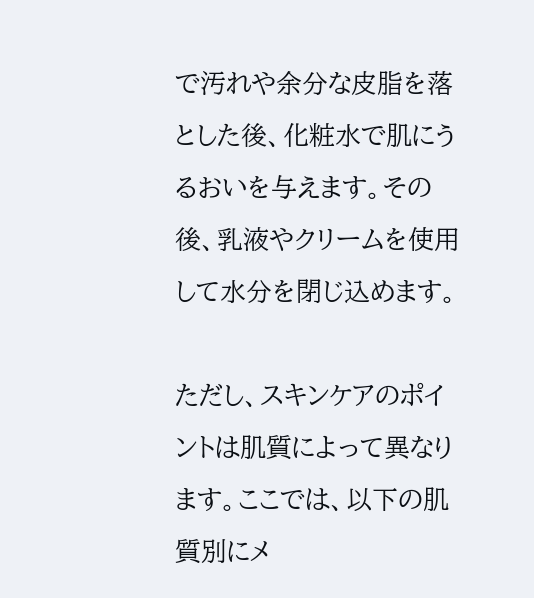で汚れや余分な皮脂を落とした後、化粧水で肌にうるおいを与えます。その後、乳液やクリームを使用して水分を閉じ込めます。

ただし、スキンケアのポイントは肌質によって異なります。ここでは、以下の肌質別にメ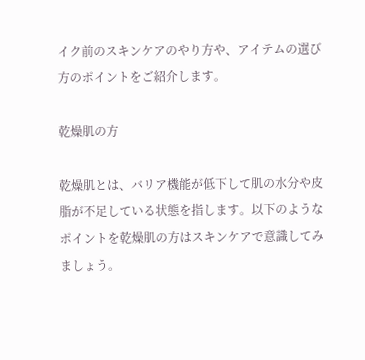イク前のスキンケアのやり方や、アイテムの選び方のポイントをご紹介します。

乾燥肌の方

乾燥肌とは、バリア機能が低下して肌の水分や皮脂が不足している状態を指します。以下のようなポイントを乾燥肌の方はスキンケアで意識してみましょう。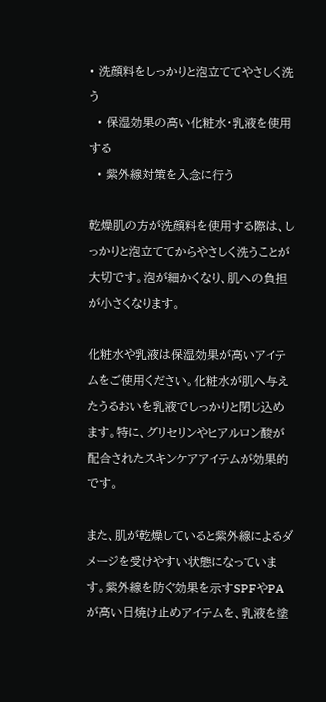• 洗顔料をしっかりと泡立ててやさしく洗う
  • 保湿効果の高い化粧水・乳液を使用する
  • 紫外線対策を入念に行う

乾燥肌の方が洗顔料を使用する際は、しっかりと泡立ててからやさしく洗うことが大切です。泡が細かくなり、肌への負担が小さくなります。

化粧水や乳液は保湿効果が高いアイテムをご使用ください。化粧水が肌へ与えたうるおいを乳液でしっかりと閉じ込めます。特に、グリセリンやヒアルロン酸が配合されたスキンケアアイテムが効果的です。

また、肌が乾燥していると紫外線によるダメージを受けやすい状態になっています。紫外線を防ぐ効果を示すSPFやPAが高い日焼け止めアイテムを、乳液を塗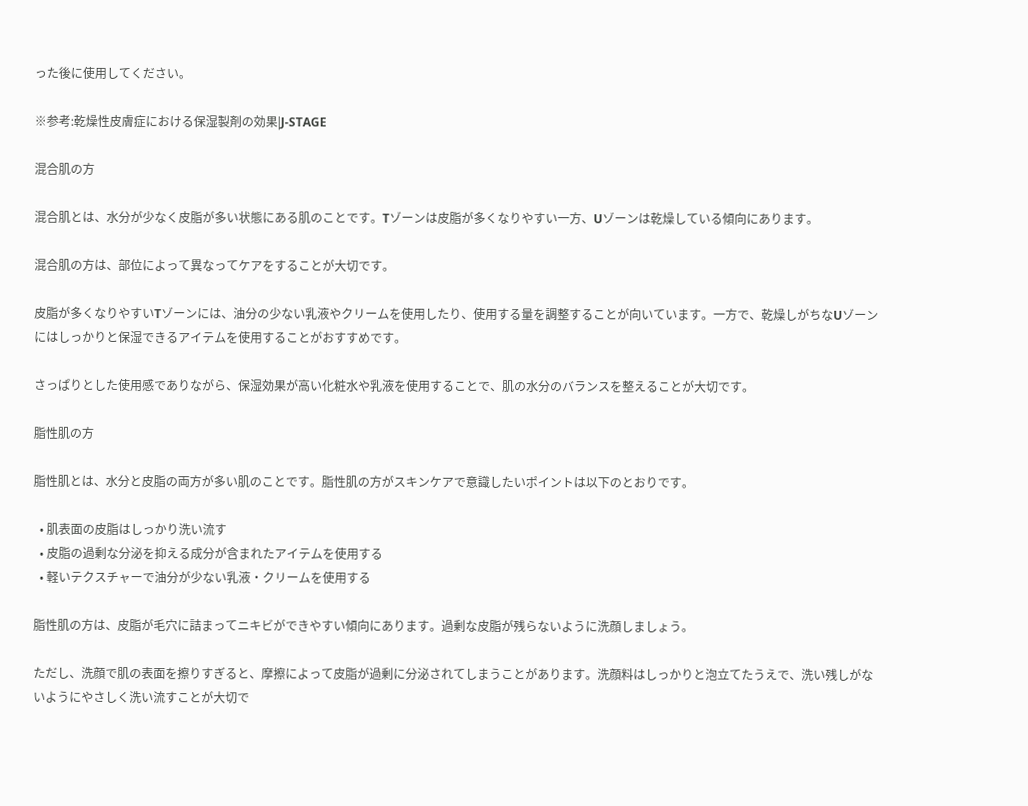った後に使用してください。

※参考:乾燥性皮膚症における保湿製剤の効果|J-STAGE

混合肌の方

混合肌とは、水分が少なく皮脂が多い状態にある肌のことです。Tゾーンは皮脂が多くなりやすい一方、Uゾーンは乾燥している傾向にあります。

混合肌の方は、部位によって異なってケアをすることが大切です。

皮脂が多くなりやすいTゾーンには、油分の少ない乳液やクリームを使用したり、使用する量を調整することが向いています。一方で、乾燥しがちなUゾーンにはしっかりと保湿できるアイテムを使用することがおすすめです。

さっぱりとした使用感でありながら、保湿効果が高い化粧水や乳液を使用することで、肌の水分のバランスを整えることが大切です。

脂性肌の方

脂性肌とは、水分と皮脂の両方が多い肌のことです。脂性肌の方がスキンケアで意識したいポイントは以下のとおりです。

  • 肌表面の皮脂はしっかり洗い流す
  • 皮脂の過剰な分泌を抑える成分が含まれたアイテムを使用する
  • 軽いテクスチャーで油分が少ない乳液・クリームを使用する

脂性肌の方は、皮脂が毛穴に詰まってニキビができやすい傾向にあります。過剰な皮脂が残らないように洗顔しましょう。

ただし、洗顔で肌の表面を擦りすぎると、摩擦によって皮脂が過剰に分泌されてしまうことがあります。洗顔料はしっかりと泡立てたうえで、洗い残しがないようにやさしく洗い流すことが大切で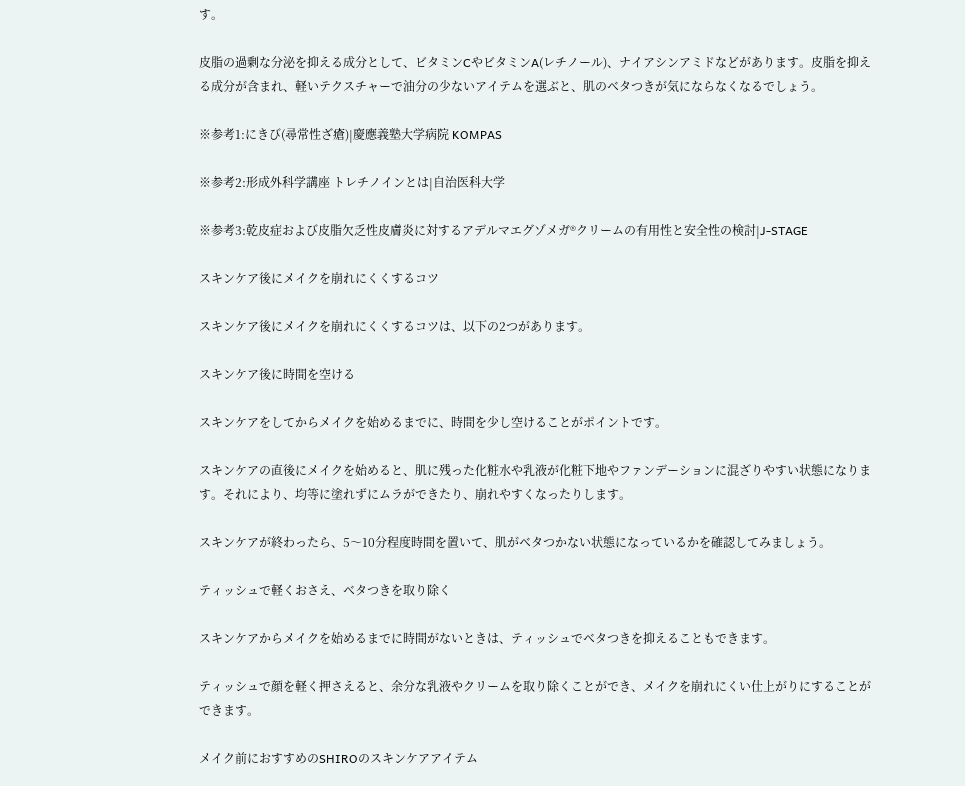す。

皮脂の過剰な分泌を抑える成分として、ビタミンCやビタミンA(レチノール)、ナイアシンアミドなどがあります。皮脂を抑える成分が含まれ、軽いテクスチャーで油分の少ないアイテムを選ぶと、肌のベタつきが気にならなくなるでしょう。

※参考1:にきび(尋常性ざ瘡)|慶應義塾大学病院 KOMPAS

※参考2:形成外科学講座 トレチノインとは|自治医科大学

※参考3:乾皮症および皮脂欠乏性皮膚炎に対するアデルマエグゾメガ®クリームの有用性と安全性の検討|J‐STAGE

スキンケア後にメイクを崩れにくくするコツ

スキンケア後にメイクを崩れにくくするコツは、以下の2つがあります。

スキンケア後に時間を空ける

スキンケアをしてからメイクを始めるまでに、時間を少し空けることがポイントです。

スキンケアの直後にメイクを始めると、肌に残った化粧水や乳液が化粧下地やファンデーションに混ざりやすい状態になります。それにより、均等に塗れずにムラができたり、崩れやすくなったりします。

スキンケアが終わったら、5〜10分程度時間を置いて、肌がベタつかない状態になっているかを確認してみましょう。

ティッシュで軽くおさえ、ベタつきを取り除く

スキンケアからメイクを始めるまでに時間がないときは、ティッシュでベタつきを抑えることもできます。

ティッシュで顔を軽く押さえると、余分な乳液やクリームを取り除くことができ、メイクを崩れにくい仕上がりにすることができます。

メイク前におすすめのSHIROのスキンケアアイテム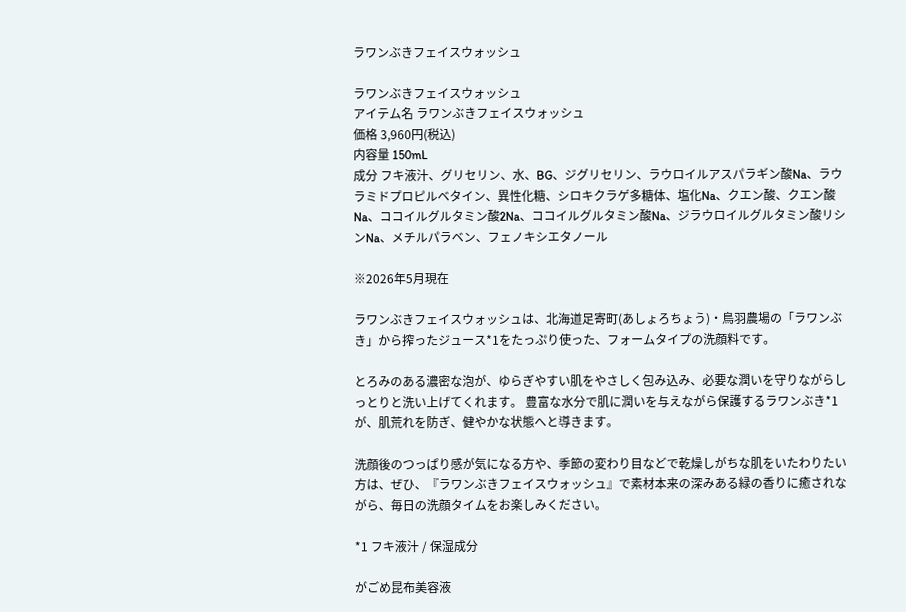ラワンぶきフェイスウォッシュ

ラワンぶきフェイスウォッシュ
アイテム名 ラワンぶきフェイスウォッシュ
価格 3,960円(税込)
内容量 150mL
成分 フキ液汁、グリセリン、水、BG、ジグリセリン、ラウロイルアスパラギン酸Na、ラウラミドプロピルベタイン、異性化糖、シロキクラゲ多糖体、塩化Na、クエン酸、クエン酸Na、ココイルグルタミン酸2Na、ココイルグルタミン酸Na、ジラウロイルグルタミン酸リシンNa、メチルパラベン、フェノキシエタノール

※2026年5月現在

ラワンぶきフェイスウォッシュは、北海道足寄町(あしょろちょう)・鳥羽農場の「ラワンぶき」から搾ったジュース*1をたっぷり使った、フォームタイプの洗顔料です。

とろみのある濃密な泡が、ゆらぎやすい肌をやさしく包み込み、必要な潤いを守りながらしっとりと洗い上げてくれます。 豊富な水分で肌に潤いを与えながら保護するラワンぶき*1が、肌荒れを防ぎ、健やかな状態へと導きます。

洗顔後のつっぱり感が気になる方や、季節の変わり目などで乾燥しがちな肌をいたわりたい方は、ぜひ、『ラワンぶきフェイスウォッシュ』で素材本来の深みある緑の香りに癒されながら、毎日の洗顔タイムをお楽しみください。

*1 フキ液汁 / 保湿成分

がごめ昆布美容液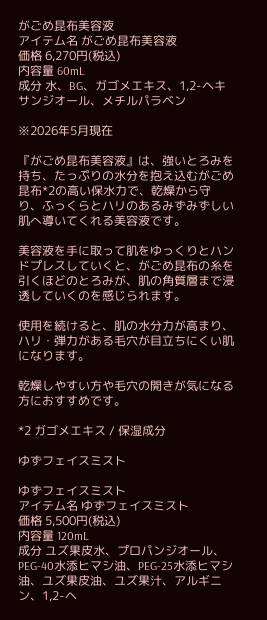がごめ昆布美容液
アイテム名 がごめ昆布美容液
価格 6,270円(税込)
内容量 60mL
成分 水、BG、ガゴメエキス、1,2-ヘキサンジオール、メチルパラベン

※2026年5月現在

『がごめ昆布美容液』は、強いとろみを持ち、たっぷりの水分を抱え込むがごめ昆布*2の高い保水力で、乾燥から守り、ふっくらとハリのあるみずみずしい肌へ導いてくれる美容液です。

美容液を手に取って肌をゆっくりとハンドプレスしていくと、がごめ昆布の糸を引くほどのとろみが、肌の角質層まで浸透していくのを感じられます。

使用を続けると、肌の水分力が高まり、ハリ・弾力がある毛穴が目立ちにくい肌になります。

乾燥しやすい方や毛穴の開きが気になる方におすすめです。

*2 ガゴメエキス / 保湿成分

ゆずフェイスミスト

ゆずフェイスミスト
アイテム名 ゆずフェイスミスト
価格 5,500円(税込)
内容量 120mL
成分 ユズ果皮水、プロパンジオール、PEG-40水添ヒマシ油、PEG-25水添ヒマシ油、ユズ果皮油、ユズ果汁、アルギニン、1,2-ヘ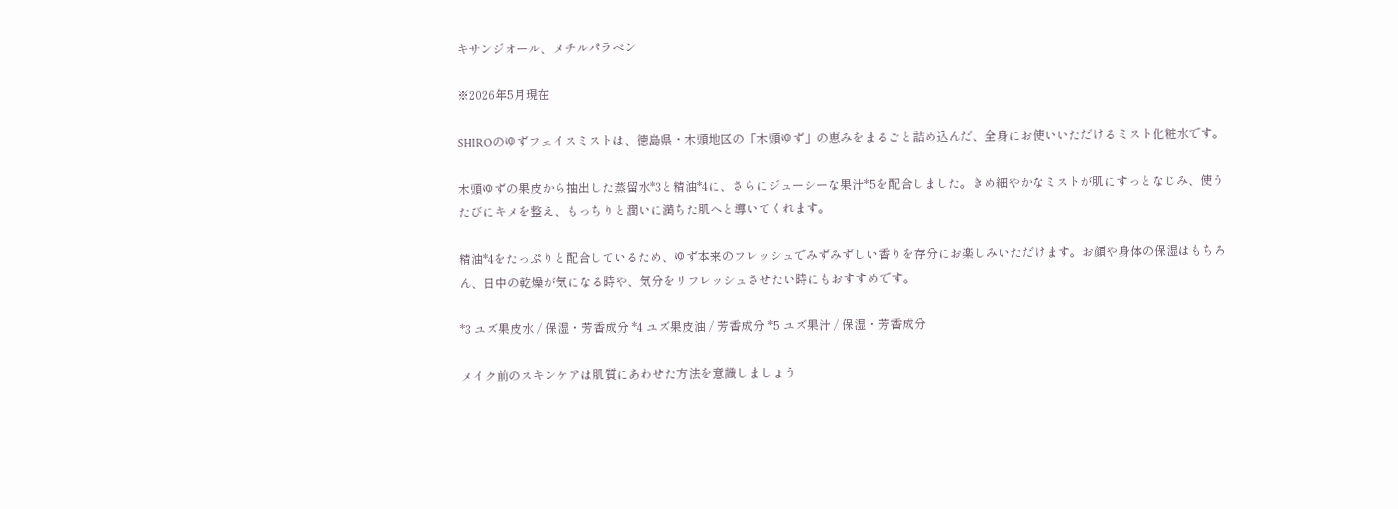キサンジオール、メチルパラベン

※2026年5月現在

SHIROのゆずフェイスミストは、徳島県・木頭地区の「木頭ゆず」の恵みをまるごと詰め込んだ、全身にお使いいただけるミスト化粧水です。

木頭ゆずの果皮から抽出した蒸留水*3と精油*4に、さらにジューシーな果汁*5を配合しました。きめ細やかなミストが肌にすっとなじみ、使うたびにキメを整え、もっちりと潤いに満ちた肌へと導いてくれます。

精油*4をたっぷりと配合しているため、ゆず本来のフレッシュでみずみずしい香りを存分にお楽しみいただけます。お顔や身体の保湿はもちろん、日中の乾燥が気になる時や、気分をリフレッシュさせたい時にもおすすめです。

*3 ユズ果皮水 / 保湿・芳香成分 *4 ユズ果皮油 / 芳香成分 *5 ユズ果汁 / 保湿・芳香成分

メイク前のスキンケアは肌質にあわせた方法を意識しましょう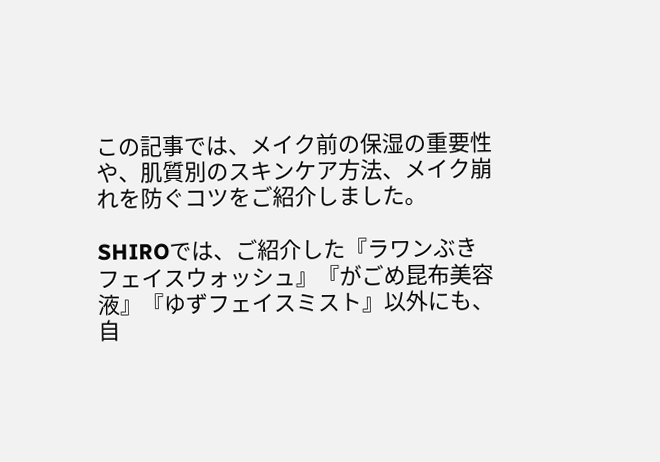この記事では、メイク前の保湿の重要性や、肌質別のスキンケア方法、メイク崩れを防ぐコツをご紹介しました。

SHIROでは、ご紹介した『ラワンぶきフェイスウォッシュ』『がごめ昆布美容液』『ゆずフェイスミスト』以外にも、自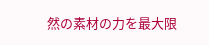然の素材の力を最大限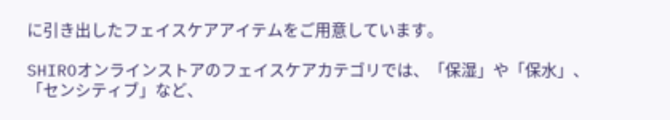に引き出したフェイスケアアイテムをご用意しています。

SHIROオンラインストアのフェイスケアカテゴリでは、「保湿」や「保水」、「センシティブ」など、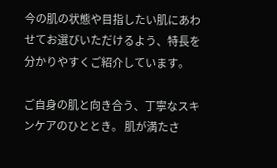今の肌の状態や目指したい肌にあわせてお選びいただけるよう、特長を分かりやすくご紹介しています。

ご自身の肌と向き合う、丁寧なスキンケアのひととき。 肌が満たさ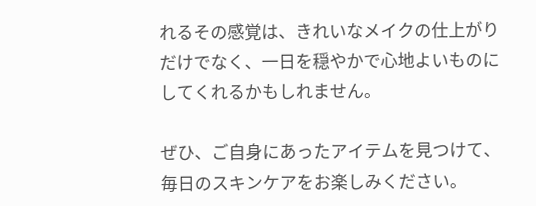れるその感覚は、きれいなメイクの仕上がりだけでなく、一日を穏やかで心地よいものにしてくれるかもしれません。

ぜひ、ご自身にあったアイテムを見つけて、毎日のスキンケアをお楽しみください。